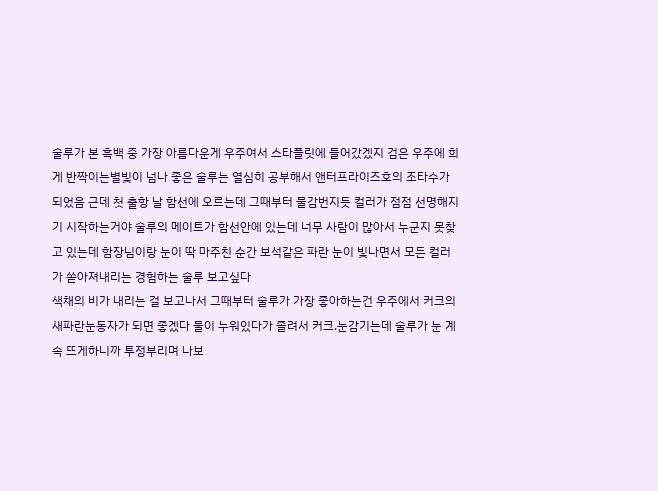술루가 본 흑백 중 가장 아름다운게 우주여서 스타플릿에 들어갔겠지 검은 우주에 희게 반짝이는별빛이 넘나 좋은 술루는 열심히 공부해서 앤터프라이즈호의 조타수가 되었음 근데 첫 출항 날 함선에 오르는데 그때부터 물감번지듯 컬러가 점점 선명해지기 시작하는거야 술루의 메이트가 함선안에 있는데 너무 사람이 많아서 누군지 못찾고 있는데 함장님이랑 눈이 딱 마주친 순간 보석같은 파란 눈이 빛나면서 모든 컬러가 쏟아져내리는 경험하는 술루 보고싶다
색채의 비가 내리는 걸 보고나서 그때부터 술루가 가장 좋아하는건 우주에서 커크의 새파란눈동자가 되면 좋겠다 둘이 누워있다가 졸려서 커크.눈감기는데 술루가 눈 계속 뜨게하니까 투정부리며 나보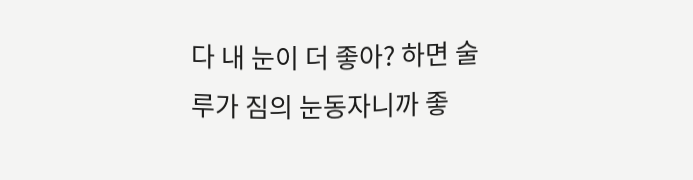다 내 눈이 더 좋아? 하면 술루가 짐의 눈동자니까 좋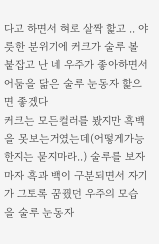다고 하면서 혀로 살짝 핥고 .. 야릇한 분위기에 커크가 술루 볼 붙잡고 난 네 우주가 좋아하면서 어둠을 닮은 술루 눈동자 핥으면 좋겠다
커크는 모든컬러를 봤지만 흑백을 못보는거였는데(어떻게가능한지는 묻지마라..) 술루를 보자마자 흑과 백이 구분되면서 자기가 그토록 꿈꿨던 우주의 모습을 술루 눈동자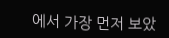에서 가장 먼저 보았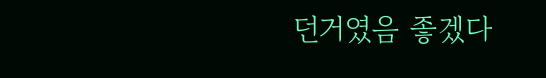던거였음 좋겠다